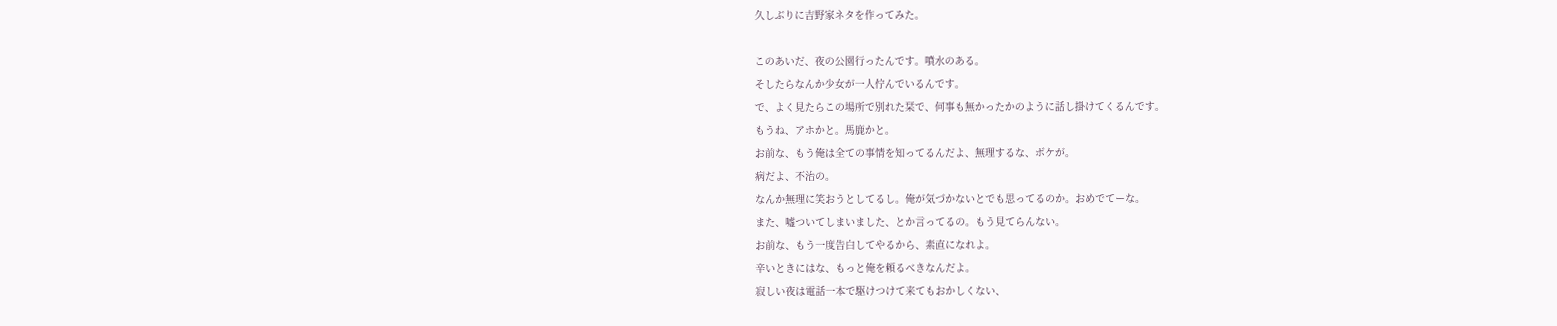久しぶりに吉野家ネタを作ってみた。

このあいだ、夜の公園行ったんです。噴水のある。
そしたらなんか少女が一人佇んでいるんです。
で、よく見たらこの場所で別れた栞で、何事も無かったかのように話し掛けてくるんです。
もうね、アホかと。馬鹿かと。
お前な、もう俺は全ての事情を知ってるんだよ、無理するな、ボケが。
病だよ、不治の。
なんか無理に笑おうとしてるし。俺が気づかないとでも思ってるのか。おめでてーな。
また、嘘ついてしまいました、とか言ってるの。もう見てらんない。
お前な、もう一度告白してやるから、素直になれよ。
辛いときにはな、もっと俺を頼るべきなんだよ。
寂しい夜は電話一本で駆けつけて来てもおかしくない、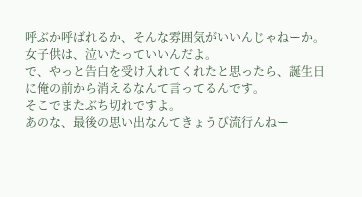呼ぶか呼ばれるか、そんな雰囲気がいいんじゃねーか。女子供は、泣いたっていいんだよ。
で、やっと告白を受け入れてくれたと思ったら、誕生日に俺の前から消えるなんて言ってるんです。
そこでまたぶち切れですよ。
あのな、最後の思い出なんてきょうび流行んねー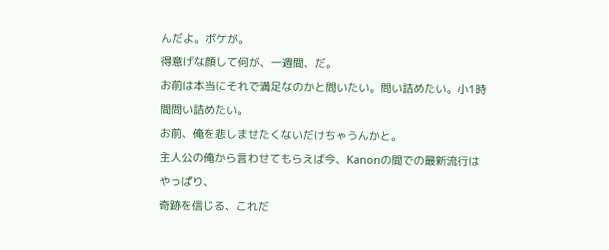んだよ。ボケが。
得意げな顔して何が、一週間、だ。
お前は本当にそれで満足なのかと問いたい。問い詰めたい。小1時間問い詰めたい。
お前、俺を悲しませたくないだけちゃうんかと。
主人公の俺から言わせてもらえば今、Kanonの間での最新流行はやっぱり、
奇跡を信じる、これだ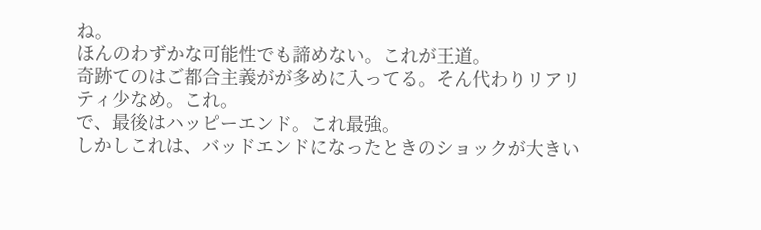ね。
ほんのわずかな可能性でも諦めない。これが王道。
奇跡てのはご都合主義がが多めに入ってる。そん代わりリアリティ少なめ。これ。
で、最後はハッピーエンド。これ最強。
しかしこれは、バッドエンドになったときのショックが大きい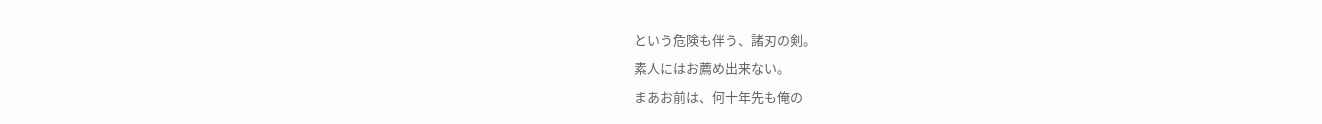という危険も伴う、諸刃の剣。
素人にはお薦め出来ない。
まあお前は、何十年先も俺の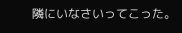隣にいなさいってこった。